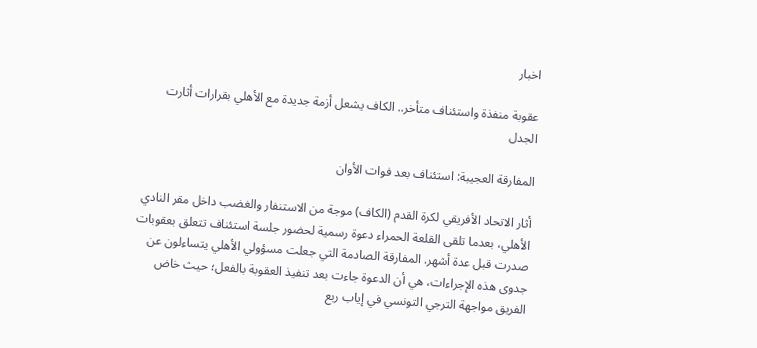اخبار

عقوبة منفذة واستئناف متأخر.. الكاف يشعل أزمة جديدة مع الأهلي بقرارات أثارت الجدل

المفارقة العجيبة: استئناف بعد فوات الأوان

أثار الاتحاد الأفريقي لكرة القدم (الكاف) موجة من الاستنفار والغضب داخل مقر النادي الأهلي، بعدما تلقى القلعة الحمراء دعوة رسمية لحضور جلسة استئناف تتعلق بعقوبات صدرت قبل عدة أشهر. المفارقة الصادمة التي جعلت مسؤولي الأهلي يتساءلون عن جدوى هذه الإجراءات، هي أن الدعوة جاءت بعد تنفيذ العقوبة بالفعل؛ حيث خاض الفريق مواجهة الترجي التونسي في إياب ربع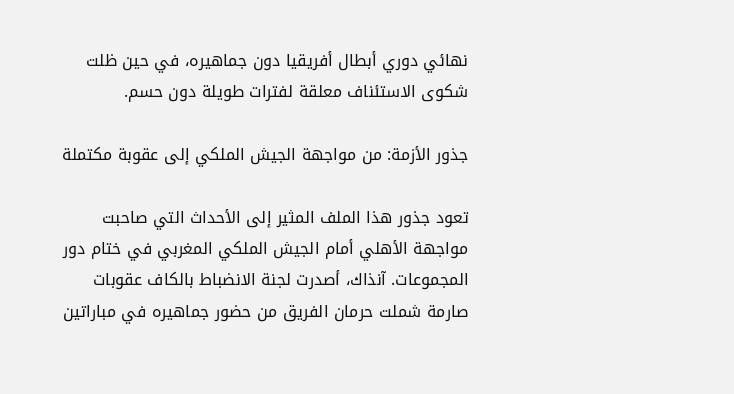نهائي دوري أبطال أفريقيا دون جماهيره، في حين ظلت شكوى الاستئناف معلقة لفترات طويلة دون حسم.

جذور الأزمة: من مواجهة الجيش الملكي إلى عقوبة مكتملة

تعود جذور هذا الملف المثير إلى الأحداث التي صاحبت مواجهة الأهلي أمام الجيش الملكي المغربي في ختام دور المجموعات. آنذاك، أصدرت لجنة الانضباط بالكاف عقوبات صارمة شملت حرمان الفريق من حضور جماهيره في مباراتين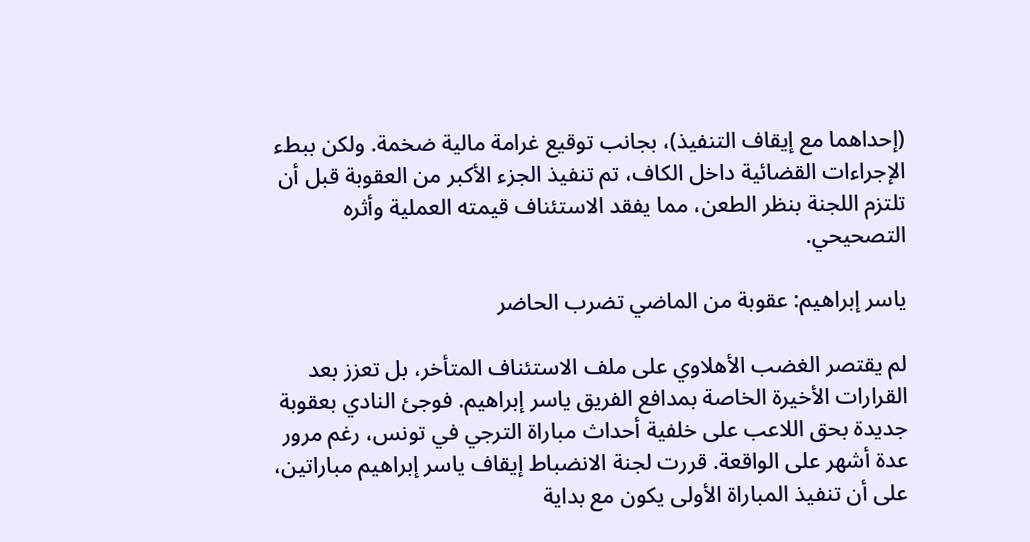(إحداهما مع إيقاف التنفيذ)، بجانب توقيع غرامة مالية ضخمة. ولكن ببطء الإجراءات القضائية داخل الكاف، تم تنفيذ الجزء الأكبر من العقوبة قبل أن تلتزم اللجنة بنظر الطعن، مما يفقد الاستئناف قيمته العملية وأثره التصحيحي.

ياسر إبراهيم: عقوبة من الماضي تضرب الحاضر

لم يقتصر الغضب الأهلاوي على ملف الاستئناف المتأخر، بل تعزز بعد القرارات الأخيرة الخاصة بمدافع الفريق ياسر إبراهيم. فوجئ النادي بعقوبة جديدة بحق اللاعب على خلفية أحداث مباراة الترجي في تونس، رغم مرور عدة أشهر على الواقعة. قررت لجنة الانضباط إيقاف ياسر إبراهيم مباراتين، على أن تنفيذ المباراة الأولى يكون مع بداية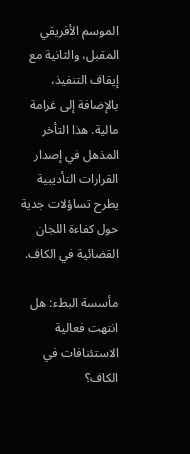الموسم الأفريقي المقبل، والثانية مع إيقاف التنفيذ، بالإضافة إلى غرامة مالية. هذا التأخر المذهل في إصدار القرارات التأديبية يطرح تساؤلات جدية حول كفاءة اللجان القضائية في الكاف.

مأسسة البطء: هل انتهت فعالية الاستئنافات في الكاف؟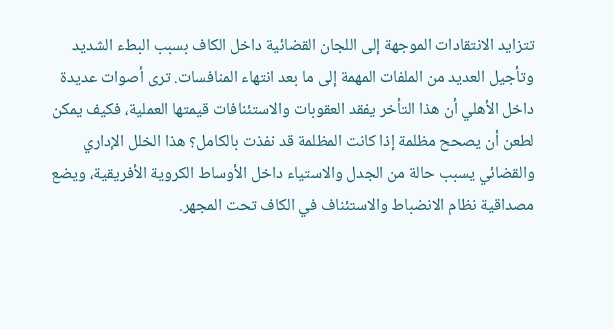تتزايد الانتقادات الموجهة إلى اللجان القضائية داخل الكاف بسبب البطء الشديد وتأجيل العديد من الملفات المهمة إلى ما بعد انتهاء المنافسات. ترى أصوات عديدة داخل الأهلي أن هذا التأخر يفقد العقوبات والاستئنافات قيمتها العملية، فكيف يمكن لطعن أن يصحح مظلمة إذا كانت المظلمة قد نفذت بالكامل؟ هذا الخلل الإداري والقضائي يسبب حالة من الجدل والاستياء داخل الأوساط الكروية الأفريقية، ويضع مصداقية نظام الانضباط والاستئناف في الكاف تحت المجهر.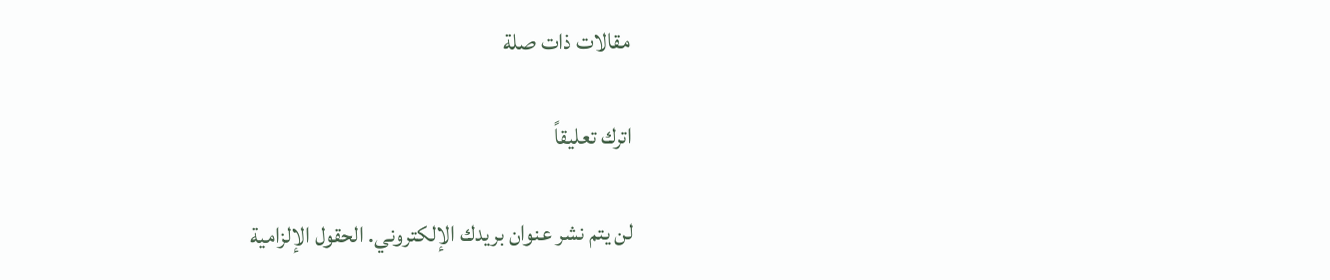مقالات ذات صلة

اترك تعليقاً

لن يتم نشر عنوان بريدك الإلكتروني. الحقول الإلزامية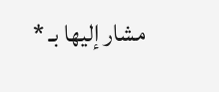مشار إليها بـ *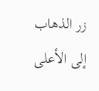زر الذهاب إلى الأعلى